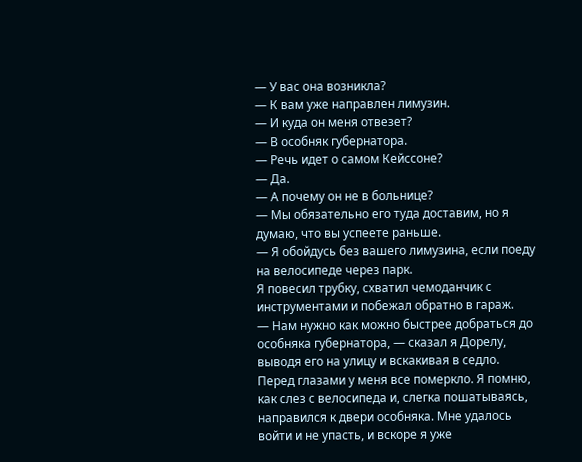— У вас она возникла?
— К вам уже направлен лимузин.
— И куда он меня отвезет?
— В особняк губернатора.
— Речь идет о самом Кейссоне?
— Да.
— А почему он не в больнице?
— Мы обязательно его туда доставим, но я думаю, что вы успеете раньше.
— Я обойдусь без вашего лимузина, если поеду на велосипеде через парк.
Я повесил трубку, схватил чемоданчик с инструментами и побежал обратно в гараж.
— Нам нужно как можно быстрее добраться до особняка губернатора, — сказал я Дорелу, выводя его на улицу и вскакивая в седло.
Перед глазами у меня все померкло. Я помню, как слез с велосипеда и, слегка пошатываясь, направился к двери особняка. Мне удалось войти и не упасть, и вскоре я уже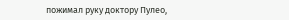пожимал руку доктору Пулео,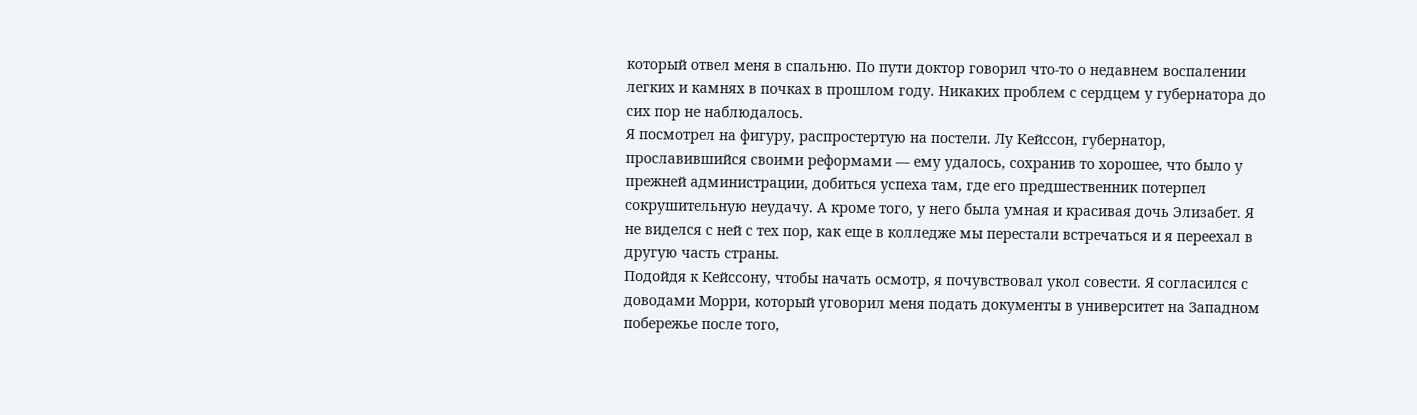который отвел меня в спальню. По пути доктор говорил что-то о недавнем воспалении легких и камнях в почках в прошлом году. Никаких проблем с сердцем у губернатора до сих пор не наблюдалось.
Я посмотрел на фигуру, распростертую на постели. Лу Кейссон, губернатор, прославившийся своими реформами — ему удалось, сохранив то хорошее, что было у прежней администрации, добиться успеха там, где его предшественник потерпел сокрушительную неудачу. А кроме того, у него была умная и красивая дочь Элизабет. Я не виделся с ней с тех пор, как еще в колледже мы перестали встречаться и я переехал в другую часть страны.
Подойдя к Кейссону, чтобы начать осмотр, я почувствовал укол совести. Я согласился с доводами Морри, который уговорил меня подать документы в университет на Западном побережье после того,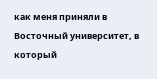как меня приняли в Восточный университет, в который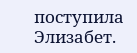поступила Элизабет.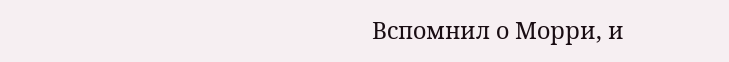Вспомнил о Морри, и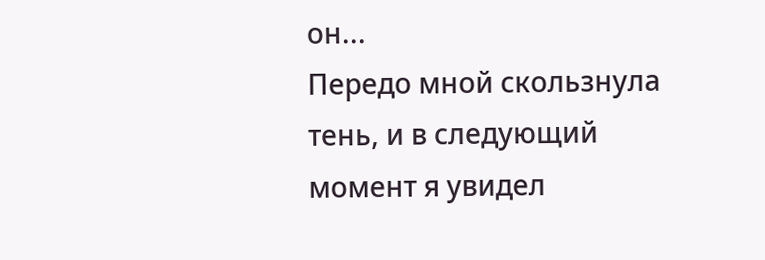он...
Передо мной скользнула тень, и в следующий момент я увидел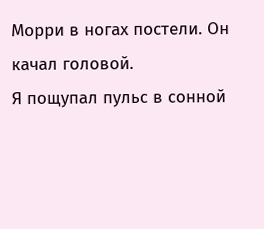Морри в ногах постели. Он качал головой.
Я пощупал пульс в сонной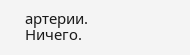артерии. Ничего.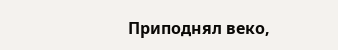Приподнял веко,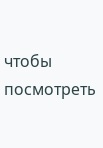чтобы посмотреть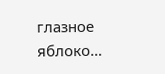глазное яблоко…